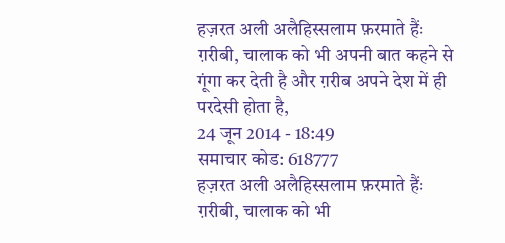हज़रत अली अलैहिस्सलाम फ़रमाते हैंः ग़रीबी, चालाक को भी अपनी बात कहने से गूंगा कर देती है और ग़रीब अपने देश में ही परदेसी होता है,
24 जून 2014 - 18:49
समाचार कोड: 618777
हज़रत अली अलैहिस्सलाम फ़रमाते हैंः ग़रीबी, चालाक को भी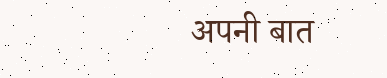अपनी बात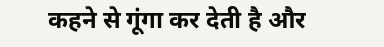कहने से गूंगा कर देती है और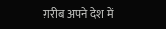ग़रीब अपने देश में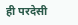ही परदेसी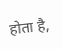होता है,